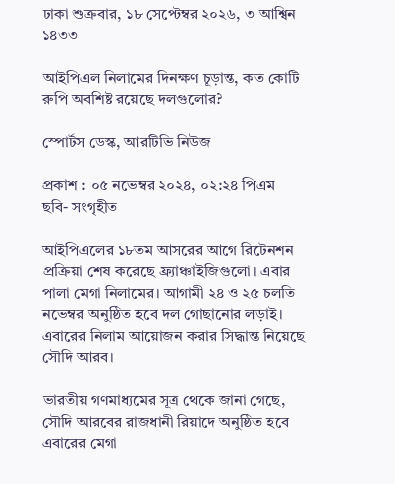ঢাকা শুক্রবার, ১৮ সেপ্টেম্বর ২০২৬, ৩ আশ্বিন ১৪৩৩

আইপিএল নিলামের দিনক্ষণ চূড়ান্ত, কত কোটি রুপি অবশিষ্ট রয়েছে দলগুলোর?

স্পোর্টস ডেস্ক, আরটিভি নিউজ

প্রকাশ : ০৫ নভেম্বর ২০২৪, ০২:২৪ পিএম
ছবি- সংগৃহীত

আইপিএলের ১৮তম আসরের আগে রিটেনশন প্রক্রিয়া শেষ করেছে ফ্র্যাঞ্চাইজিগুলো। এবার পালা মেগা নিলামের। আগামী ২৪ ও ২৫ চলতি নভেম্বর অনুষ্ঠিত হবে দল গোছানোর লড়াই। এবারের নিলাম আয়োজন করার সিদ্ধান্ত নিয়েছে সৌদি আরব।

ভারতীয় গণমাধ্যমের সূত্র থেকে জানা গেছে, সৌদি আরবের রাজধানী রিয়াদে অনুষ্ঠিত হবে এবারের মেগা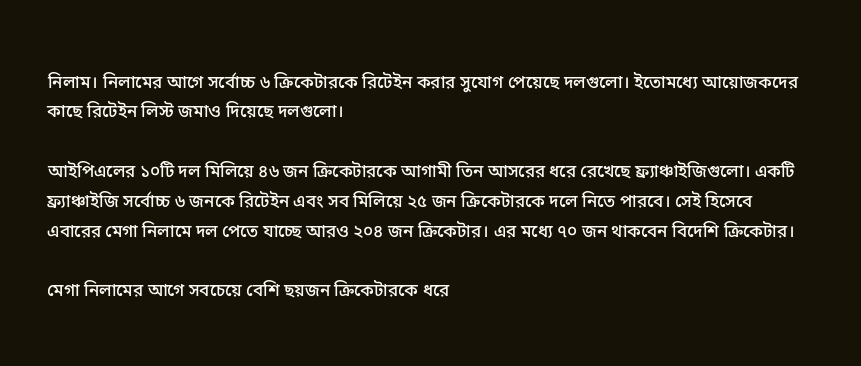নিলাম। নিলামের আগে সর্বোচ্চ ৬ ক্রিকেটারকে রিটেইন করার সুযোগ পেয়েছে দলগুলো। ইতোমধ্যে আয়োজকদের কাছে রিটেইন লিস্ট জমাও দিয়েছে দলগুলো।

আইপিএলের ১০টি দল মিলিয়ে ৪৬ জন ক্রিকেটারকে আগামী তিন আসরের ধরে রেখেছে ফ্র্যাঞ্চাইজিগুলো। একটি ফ্র্যাঞ্চাইজি সর্বোচ্চ ৬ জনকে রিটেইন এবং সব মিলিয়ে ২৫ জন ক্রিকেটারকে দলে নিতে পারবে। সেই হিসেবে এবারের মেগা নিলামে দল পেতে যাচ্ছে আরও ২০৪ জন ক্রিকেটার। এর মধ্যে ৭০ জন থাকবেন বিদেশি ক্রিকেটার।

মেগা নিলামের আগে সবচেয়ে বেশি ছয়জন ক্রিকেটারকে ধরে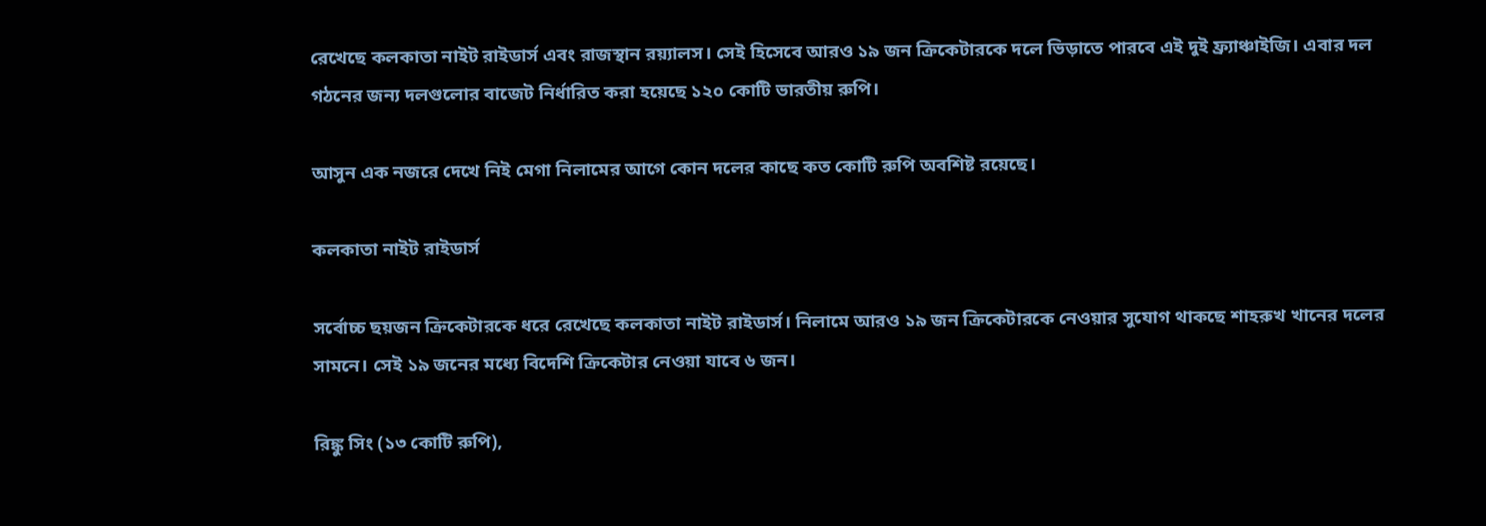রেখেছে কলকাতা নাইট রাইডার্স এবং রাজস্থান রয়্যালস। সেই হিসেবে আরও ১৯ জন ক্রিকেটারকে দলে ভিড়াতে পারবে এই দুই ফ্র্যাঞ্চাইজি। এবার দল গঠনের জন্য দলগুলোর বাজেট নির্ধারিত করা হয়েছে ১২০ কোটি ভারতীয় রুপি।

আসুন এক নজরে দেখে নিই মেগা নিলামের আগে কোন দলের কাছে কত কোটি রুপি অবশিষ্ট রয়েছে।

কলকাতা নাইট রাইডার্স

সর্বোচ্চ ছয়জন ক্রিকেটারকে ধরে রেখেছে কলকাতা নাইট রাইডার্স। নিলামে আরও ১৯ জন ক্রিকেটারকে নেওয়ার সুযোগ থাকছে শাহরুখ খানের দলের সামনে। সেই ১৯ জনের মধ্যে বিদেশি ক্রিকেটার নেওয়া যাবে ৬ জন।

রিঙ্কু সিং (১৩ কোটি রুপি),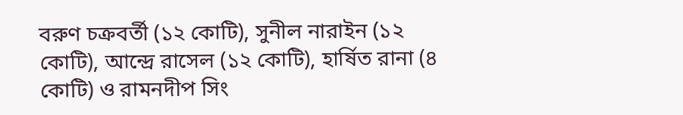বরুণ চক্রবর্তী (১২ কোটি), সুনীল নারাইন (১২ কোটি), আন্দ্রে রাসেল (১২ কোটি), হার্ষিত রানা (৪ কোটি) ও রামনদীপ সিং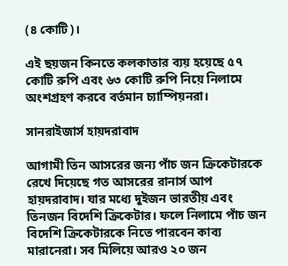(৪ কোটি)।

এই ছয়জন কিনতে কলকাতার ব্যয় হয়েছে ৫৭ কোটি রুপি এবং ৬৩ কোটি রুপি নিয়ে নিলামে অংশগ্রহণ করবে বর্তমান চ্যাম্পিয়নরা।

সানরাইজার্স হায়দরাবাদ

আগামী তিন আসরের জন্য পাঁচ জন ক্রিকেটারকে রেখে দিয়েছে গত আসরের রানার্স আপ হায়দরাবাদ। যার মধ্যে দুইজন ভারতীয় এবং তিনজন বিদেশি ক্রিকেটার। ফলে নিলামে পাঁচ জন বিদেশি ক্রিকেটারকে নিতে পারবেন কাব্য মারানেরা। সব মিলিয়ে আরও ২০ জন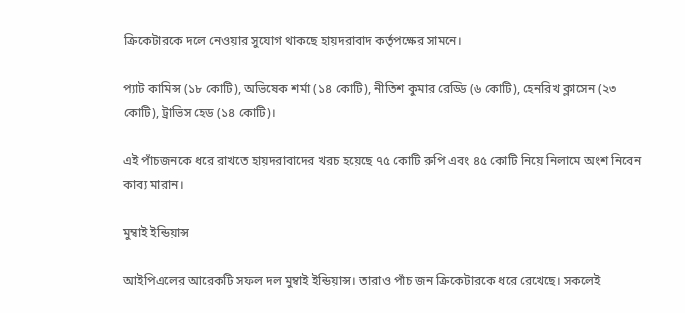ক্রিকেটারকে দলে নেওয়ার সুযোগ থাকছে হায়দরাবাদ কর্তৃপক্ষের সামনে।

প্যাট কামিন্স (১৮ কোটি), অভিষেক শর্মা (১৪ কোটি), নীতিশ কুমার রেড্ডি (৬ কোটি), হেনরিখ ক্লাসেন (২৩ কোটি), ট্রাভিস হেড (১৪ কোটি)।

এই পাঁচজনকে ধরে রাখতে হায়দরাবাদের খরচ হয়েছে ৭৫ কোটি রুপি এবং ৪৫ কোটি নিয়ে নিলামে অংশ নিবেন কাব্য মারান।

মুম্বাই ইন্ডিয়ান্স

আইপিএলের আরেকটি সফল দল মুম্বাই ইন্ডিয়ান্স। তারাও পাঁচ জন ক্রিকেটারকে ধরে রেখেছে। সকলেই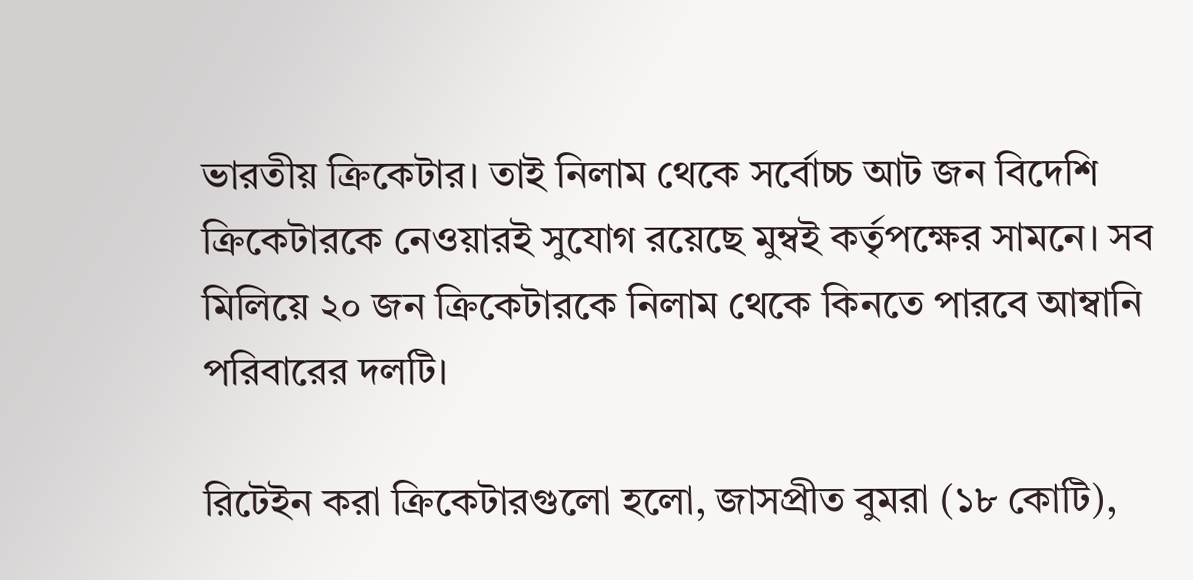ভারতীয় ক্রিকেটার। তাই নিলাম থেকে সর্বোচ্চ আট জন বিদেশি ক্রিকেটারকে নেওয়ারই সুযোগ রয়েছে মুম্বই কর্তৃপক্ষের সামনে। সব মিলিয়ে ২০ জন ক্রিকেটারকে নিলাম থেকে কিনতে পারবে আম্বানি পরিবারের দলটি।

রিটেইন করা ক্রিকেটারগুলো হলো, জাসপ্রীত বুমরা (১৮ কোটি),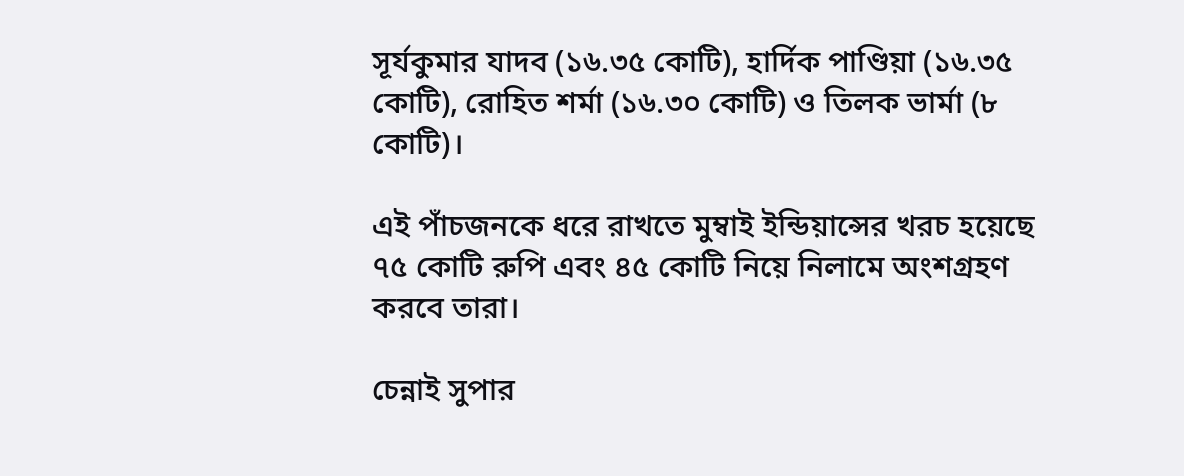সূর্যকুমার যাদব (১৬.৩৫ কোটি), হার্দিক পাণ্ডিয়া (১৬.৩৫ কোটি), রোহিত শর্মা (১৬.৩০ কোটি) ও তিলক ভার্মা (৮ কোটি)।

এই পাঁচজনকে ধরে রাখতে মুম্বাই ইন্ডিয়ান্সের খরচ হয়েছে ৭৫ কোটি রুপি এবং ৪৫ কোটি নিয়ে নিলামে অংশগ্রহণ করবে তারা।

চেন্নাই সুপার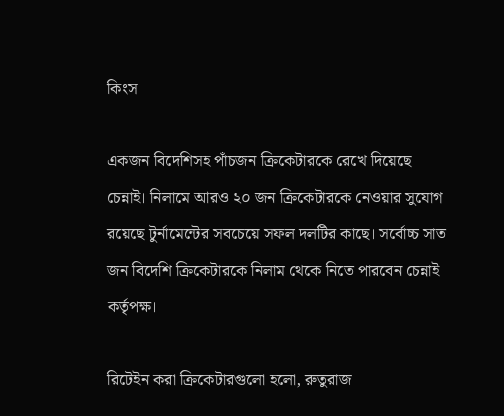কিংস

একজন বিদেশিসহ পাঁচজন ক্রিকেটারকে রেখে দিয়েছে চেন্নাই। নিলামে আরও ২০ জন ক্রিকেটারকে নেওয়ার সুযোগ রয়েছে টুর্নামেন্টের সবচেয়ে সফল দলটির কাছে। সর্বোচ্চ সাত জন বিদেশি ক্রিকেটারকে নিলাম থেকে নিতে পারবেন চেন্নাই কর্তৃপক্ষ।

রিটেইন করা ক্রিকেটারগুলো হলো, রুতুরাজ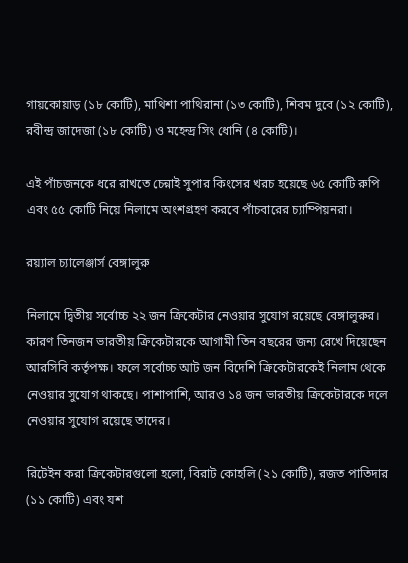গায়কোয়াড় (১৮ কোটি), মাথিশা পাথিরানা (১৩ কোটি), শিবম দুবে (১২ কোটি), রবীন্দ্র জাদেজা (১৮ কোটি) ও মহেন্দ্র সিং ধোনি (৪ কোটি)।

এই পাঁচজনকে ধরে রাখতে চেন্নাই সুপার কিংসের খরচ হয়েছে ৬৫ কোটি রুপি এবং ৫৫ কোটি নিয়ে নিলামে অংশগ্রহণ করবে পাঁচবারের চ্যাম্পিয়নরা।

রয়্যাল চ্যালেঞ্জার্স বেঙ্গালুরু

নিলামে দ্বিতীয় সর্বোচ্চ ২২ জন ক্রিকেটার নেওয়ার সুযোগ রয়েছে বেঙ্গালুরুর। কারণ তিনজন ভারতীয় ক্রিকেটারকে আগামী তিন বছরের জন্য রেখে দিয়েছেন আরসিবি কর্তৃপক্ষ। ফলে সর্বোচ্চ আট জন বিদেশি ক্রিকেটারকেই নিলাম থেকে নেওয়ার সুযোগ থাকছে। পাশাপাশি, আরও ১৪ জন ভারতীয় ক্রিকেটারকে দলে নেওয়ার সুযোগ রয়েছে তাদের।

রিটেইন করা ক্রিকেটারগুলো হলো, বিরাট কোহলি (২১ কোটি), রজত পাতিদার (১১ কোটি) এবং যশ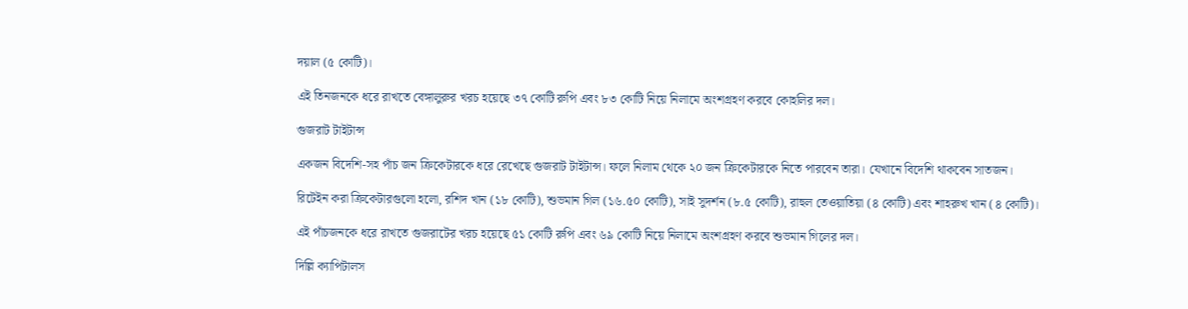দয়াল (৫ কোটি)।

এই তিনজনকে ধরে রাখতে বেঙ্গালুরুর খরচ হয়েছে ৩৭ কোটি রুপি এবং ৮৩ কোটি নিয়ে নিলামে অংশগ্রহণ করবে কোহলির দল।

গুজরাট টাইটান্স

একজন বিদেশি-সহ পাঁচ জন ক্রিকেটারকে ধরে রেখেছে গুজরাট টাইটান্স। ফলে নিলাম থেকে ২০ জন ক্রিকেটারকে নিতে পারবেন তারা। যেখানে বিদেশি থাকবেন সাতজন।

রিটেইন করা ক্রিকেটারগুলো হলো, রশিদ খান (১৮ কোটি), শুভমান গিল (১৬.৫০ কোটি), সাই সুদর্শন (৮.৫ কোটি), রাহুল তেওয়াতিয়া (৪ কোটি) এবং শাহরুখ খান (৪ কোটি)।

এই পাঁচজনকে ধরে রাখতে গুজরাটের খরচ হয়েছে ৫১ কোটি রুপি এবং ৬৯ কোটি নিয়ে নিলামে অংশগ্রহণ করবে শুভমান গিলের দল।

দিল্লি ক্যাপিটালস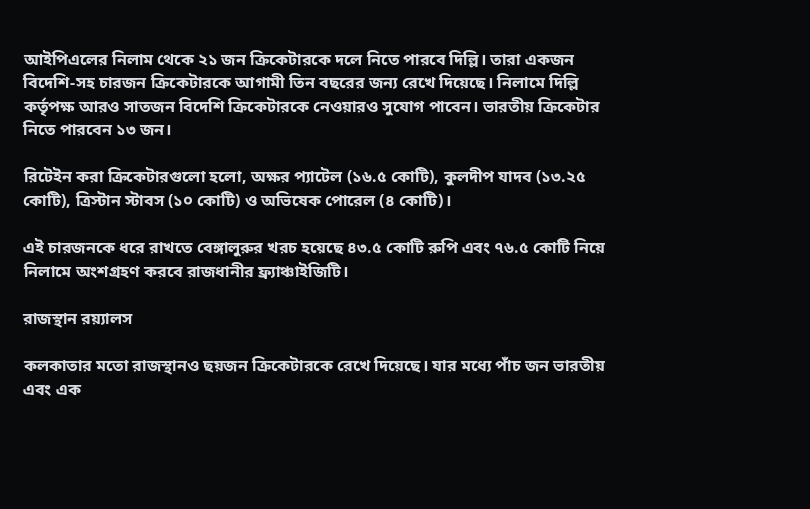আইপিএলের নিলাম থেকে ২১ জন ক্রিকেটারকে দলে নিতে পারবে দিল্লি। তারা একজন বিদেশি-সহ চারজন ক্রিকেটারকে আগামী তিন বছরের জন্য রেখে দিয়েছে। নিলামে দিল্লি কর্তৃপক্ষ আরও সাতজন বিদেশি ক্রিকেটারকে নেওয়ারও সুযোগ পাবেন। ভারতীয় ক্রিকেটার নিতে পারবেন ১৩ জন।

রিটেইন করা ক্রিকেটারগুলো হলো, অক্ষর প্যাটেল (১৬.৫ কোটি), কুলদীপ যাদব (১৩.২৫ কোটি), ত্রিস্টান স্টাবস (১০ কোটি) ও অভিষেক পোরেল (৪ কোটি)।

এই চারজনকে ধরে রাখতে বেঙ্গালুরুর খরচ হয়েছে ৪৩.৫ কোটি রুপি এবং ৭৬.৫ কোটি নিয়ে নিলামে অংশগ্রহণ করবে রাজধানীর ফ্র্যাঞ্চাইজিটি।

রাজস্থান রয়্যালস

কলকাতার মতো রাজস্থানও ছয়জন ক্রিকেটারকে রেখে দিয়েছে। যার মধ্যে পাঁচ জন ভারতীয় এবং এক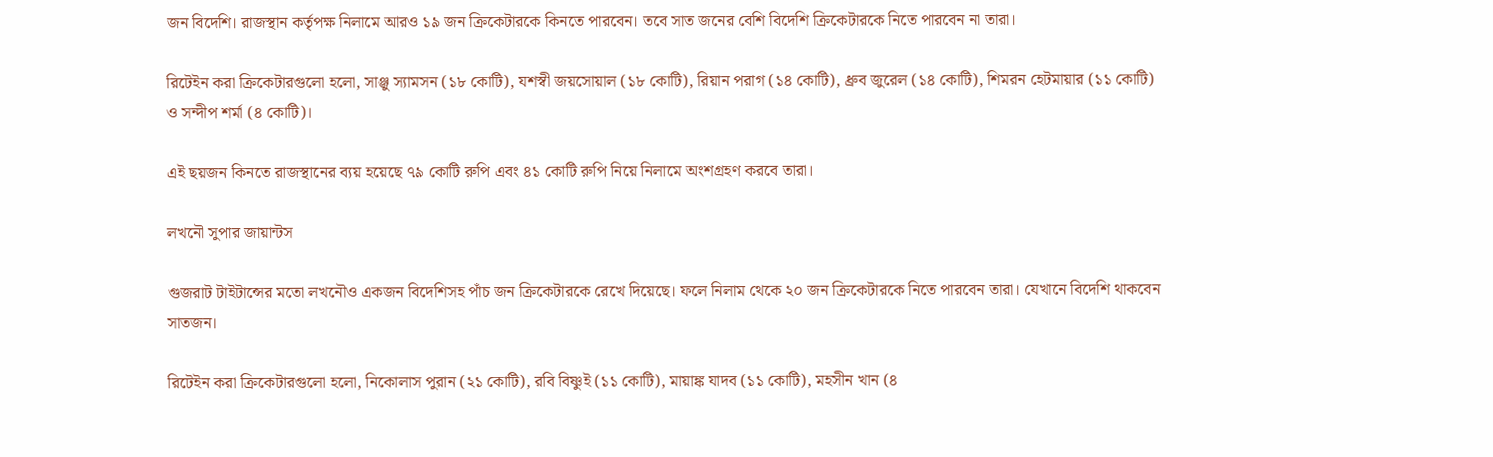জন বিদেশি। রাজস্থান কর্তৃপক্ষ নিলামে আরও ১৯ জন ক্রিকেটারকে কিনতে পারবেন। তবে সাত জনের বেশি বিদেশি ক্রিকেটারকে নিতে পারবেন না তারা।

রিটেইন করা ক্রিকেটারগুলো হলো, সাঞ্জু স্যামসন (১৮ কোটি), যশস্বী জয়সোয়াল (১৮ কোটি), রিয়ান পরাগ (১৪ কোটি), ধ্রুব জুরেল (১৪ কোটি), শিমরন হেটমায়ার (১১ কোটি) ও সন্দীপ শর্মা (৪ কোটি)।

এই ছয়জন কিনতে রাজস্থানের ব্যয় হয়েছে ৭৯ কোটি রুপি এবং ৪১ কোটি রুপি নিয়ে নিলামে অংশগ্রহণ করবে তারা।

লখনৌ সুপার জায়ান্টস

গুজরাট টাইটান্সের মতো লখনৌও একজন বিদেশিসহ পাঁচ জন ক্রিকেটারকে রেখে দিয়েছে। ফলে নিলাম থেকে ২০ জন ক্রিকেটারকে নিতে পারবেন তারা। যেখানে বিদেশি থাকবেন সাতজন।

রিটেইন করা ক্রিকেটারগুলো হলো, নিকোলাস পুরান (২১ কোটি), রবি বিষ্ণুই (১১ কোটি), মায়াঙ্ক যাদব (১১ কোটি), মহসীন খান (৪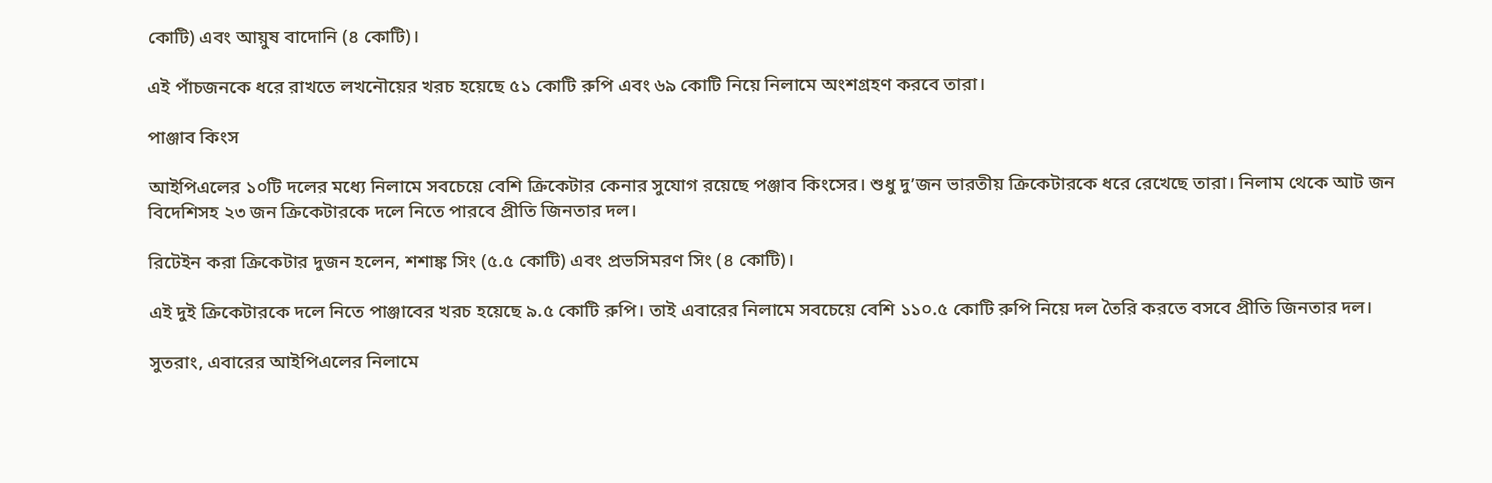কোটি) এবং আয়ুষ বাদোনি (৪ কোটি)।

এই পাঁচজনকে ধরে রাখতে লখনৌয়ের খরচ হয়েছে ৫১ কোটি রুপি এবং ৬৯ কোটি নিয়ে নিলামে অংশগ্রহণ করবে তারা।

পাঞ্জাব কিংস

আইপিএলের ১০টি দলের মধ্যে নিলামে সবচেয়ে বেশি ক্রিকেটার কেনার সুযোগ রয়েছে পঞ্জাব কিংসের। শুধু দু’জন ভারতীয় ক্রিকেটারকে ধরে রেখেছে তারা। নিলাম থেকে আট জন বিদেশিসহ ২৩ জন ক্রিকেটারকে দলে নিতে পারবে প্রীতি জিনতার দল।

রিটেইন করা ক্রিকেটার দুজন হলেন, শশাঙ্ক সিং (৫.৫ কোটি) এবং প্রভসিমরণ সিং (৪ কোটি)।

এই দুই ক্রিকেটারকে দলে নিতে পাঞ্জাবের খরচ হয়েছে ৯.৫ কোটি রুপি। তাই এবারের নিলামে সবচেয়ে বেশি ১১০.৫ কোটি রুপি নিয়ে দল তৈরি করতে বসবে প্রীতি জিনতার দল।

সুতরাং, এবারের আইপিএলের নিলামে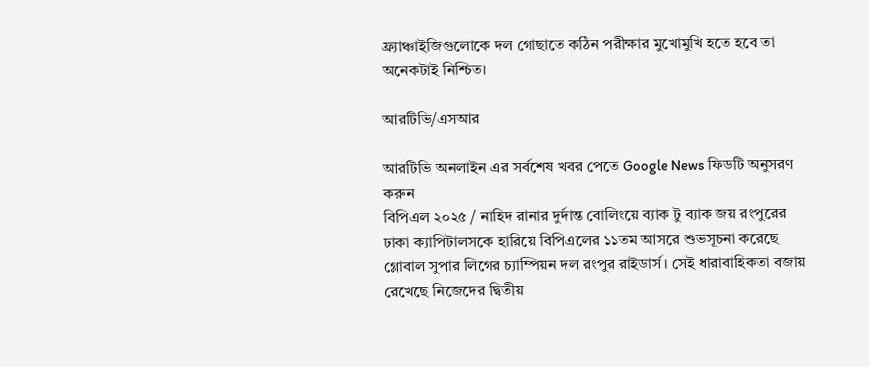ফ্র্যাঞ্চাইজিগুলোকে দল গোছাতে কঠিন পরীক্ষার মুখোমুখি হতে হবে তা অনেকটাই নিশ্চিত।

আরটিভি/এসআর

আরটিভি অনলাইন এর সর্বশেষ খবর পেতে Google News ফিডটি অনুসরণ করুন
বিপিএল ২০২৫ / নাহিদ রানার দুর্দান্ত বোলিংয়ে ব্যাক টু ব্যাক জয় রংপুরের
ঢাকা ক্যাপিটালসকে হারিয়ে বিপিএলের ১১তম আসরে শুভসূচনা করেছে গ্লোবাল সুপার লিগের চ্যাম্পিয়ন দল রংপুর রাইডার্স। সেই ধারাবাহিকতা বজায় রেখেছে নিজেদের দ্বিতীয়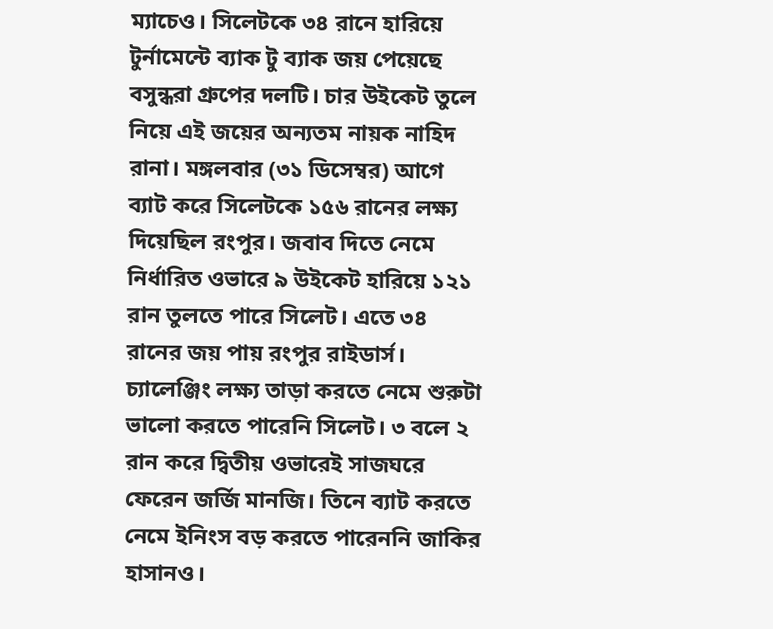ম্যাচেও। সিলেটকে ৩৪ রানে হারিয়ে টুর্নামেন্টে ব্যাক টু ব্যাক জয় পেয়েছে বসুন্ধরা গ্রুপের দলটি। চার উইকেট তুলে নিয়ে এই জয়ের অন্যতম নায়ক নাহিদ রানা। মঙ্গলবার (৩১ ডিসেম্বর) আগে ব্যাট করে সিলেটকে ১৫৬ রানের লক্ষ্য দিয়েছিল রংপুর। জবাব দিতে নেমে নির্ধারিত ওভারে ৯ উইকেট হারিয়ে ১২১ রান তুলতে পারে সিলেট। এতে ৩৪ রানের জয় পায় রংপুর রাইডার্স। চ্যালেঞ্জিং লক্ষ্য তাড়া করতে নেমে শুরুটা ভালো করতে পারেনি সিলেট। ৩ বলে ২ রান করে দ্বিতীয় ওভারেই সাজঘরে ফেরেন জর্জি মানজি। তিনে ব্যাট করতে নেমে ইনিংস বড় করতে পারেননি জাকির হাসানও।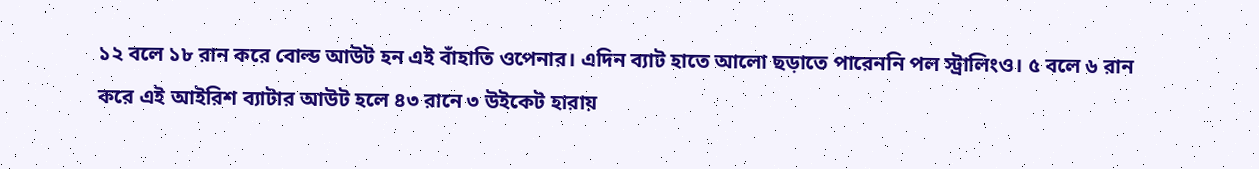১২ বলে ১৮ রান করে বোল্ড আউট হন এই বাঁহাতি ওপেনার। এদিন ব্যাট হাতে আলো ছড়াতে পারেননি পল স্ট্রালিংও। ৫ বলে ৬ রান করে এই আইরিশ ব্যাটার আউট হলে ৪৩ রানে ৩ উইকেট হারায়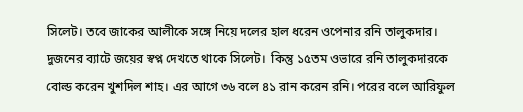সিলেট। তবে জাকের আলীকে সঙ্গে নিয়ে দলের হাল ধরেন ওপেনার রনি তালুকদার। দুজনের ব্যাটে জয়ের স্বপ্ন দেখতে থাকে সিলেট।  কিন্তু ১৫তম ওভারে রনি তালুকদারকে বোল্ড করেন খুশদিল শাহ। এর আগে ৩৬ বলে ৪১ রান করেন রনি। পরের বলে আরিফুল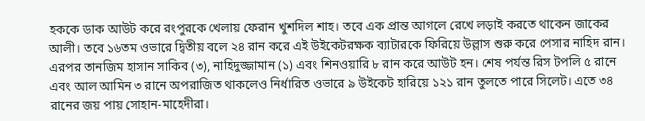হককে ডাক আউট করে রংপুরকে খেলায় ফেরান খুশদিল শাহ। তবে এক প্রান্ত আগলে রেখে লড়াই করতে থাকেন জাকের আলী। তবে ১৬তম ওভারে দ্বিতীয় বলে ২৪ রান করে এই উইকেটরক্ষক ব্যাটারকে ফিরিয়ে উল্লাস শুরু করে পেসার নাহিদ রান। এরপর তানজিম হাসান সাকিব (৩), নাহিদুজ্জামান (১) এবং শিনওয়ারি ৮ রান করে আউট হন। শেষ পর্যন্ত রিস টপলি ৫ রানে এবং আল আমিন ৩ রানে অপরাজিত থাকলেও নির্ধারিত ওভারে ৯ উইকেট হারিয়ে ১২১ রান তুলতে পারে সিলেট। এতে ৩৪ রানের জয় পায় সোহান-মাহেদীরা।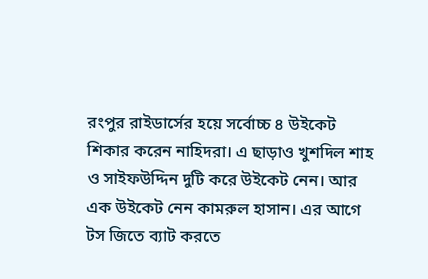রংপুর রাইডার্সের হয়ে সর্বোচ্চ ৪ উইকেট শিকার করেন নাহিদরা। এ ছাড়াও খুশদিল শাহ ও সাইফউদ্দিন দুটি করে উইকেট নেন। আর এক উইকেট নেন কামরুল হাসান। এর আগে টস জিতে ব্যাট করতে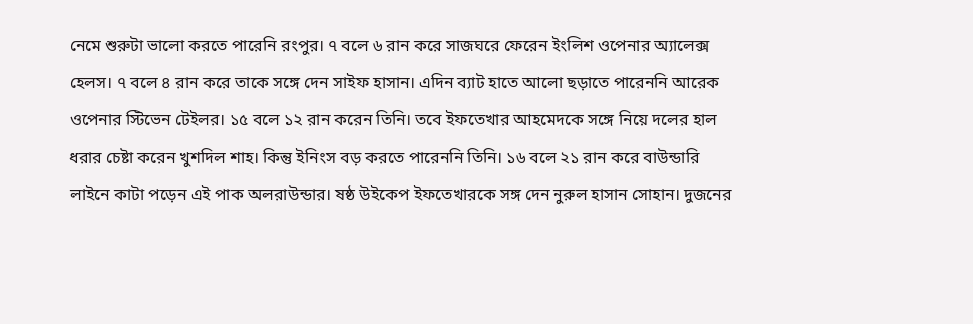নেমে শুরুটা ভালো করতে পারেনি রংপুর। ৭ বলে ৬ রান করে সাজঘরে ফেরেন ইংলিশ ওপেনার অ্যালেক্স হেলস। ৭ বলে ৪ রান করে তাকে সঙ্গে দেন সাইফ হাসান। এদিন ব্যাট হাতে আলো ছড়াতে পারেননি আরেক ওপেনার স্টিভেন টেইলর। ১৫ বলে ১২ রান করেন তিনি। তবে ইফতেখার আহমেদকে সঙ্গে নিয়ে দলের হাল ধরার চেষ্টা করেন খুশদিল শাহ। কিন্তু ইনিংস বড় করতে পারেননি তিনি। ১৬ বলে ২১ রান করে বাউন্ডারি লাইনে কাটা পড়েন এই পাক অলরাউন্ডার। ষষ্ঠ উইকেপ ইফতেখারকে সঙ্গ দেন নুরুল হাসান সোহান। দুজনের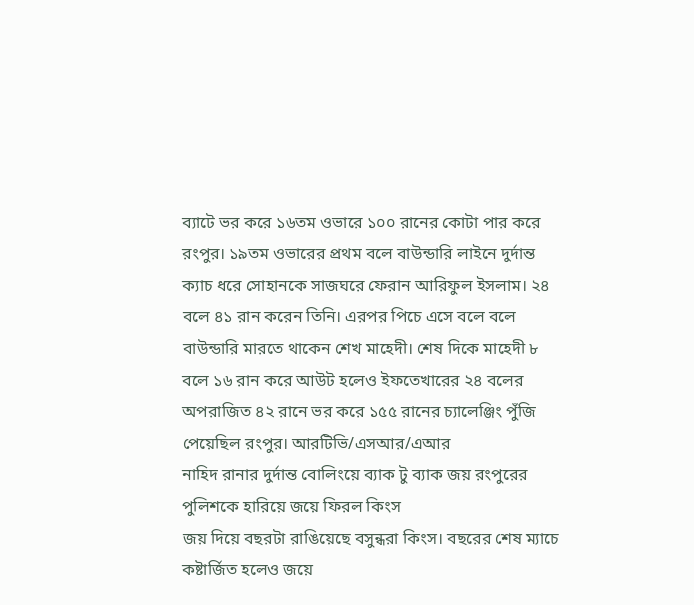ব্যাটে ভর করে ১৬তম ওভারে ১০০ রানের কোটা পার করে রংপুর। ১৯তম ওভারের প্রথম বলে বাউন্ডারি লাইনে দুর্দান্ত ক্যাচ ধরে সোহানকে সাজঘরে ফেরান আরিফুল ইসলাম। ২৪ বলে ৪১ রান করেন তিনি। এরপর পিচে এসে বলে বলে বাউন্ডারি মারতে থাকেন শেখ মাহেদী। শেষ দিকে মাহেদী ৮ বলে ১৬ রান করে আউট হলেও ইফতেখারের ২৪ বলের অপরাজিত ৪২ রানে ভর করে ১৫৫ রানের চ্যালেঞ্জিং পুঁজি পেয়েছিল রংপুর। আরটিভি/এসআর/এআর
নাহিদ রানার দুর্দান্ত বোলিংয়ে ব্যাক টু ব্যাক জয় রংপুরের
পুলিশকে হারিয়ে জয়ে ফিরল কিংস
জয় দিয়ে বছরটা রাঙিয়েছে বসুন্ধরা কিংস। বছরের শেষ ম্যাচে কষ্টার্জিত হলেও জয়ে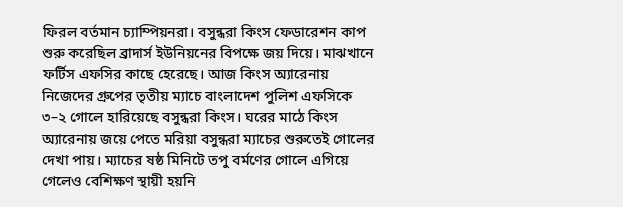ফিরল বর্তমান চ্যাম্পিয়নরা। বসুন্ধরা কিংস ফেডারেশন কাপ শুরু করেছিল ব্রাদার্স ইউনিয়নের বিপক্ষে জয় দিয়ে। মাঝখানে ফর্টিস এফসির কাছে হেরেছে। আজ কিংস অ্যারেনায় নিজেদের গ্রুপের তৃতীয় ম্যাচে বাংলাদেশ পুলিশ এফসিকে ৩–২ গোলে হারিয়েছে বসুন্ধরা কিংস। ঘরের মাঠে কিংস অ্যারেনায় জয়ে পেতে মরিয়া বসুন্ধরা ম্যাচের শুরুতেই গোলের দেখা পায়। ম্যাচের ষষ্ঠ মিনিটে তপু বর্মণের গোলে এগিয়ে গেলেও বেশিক্ষণ স্থায়ী হয়নি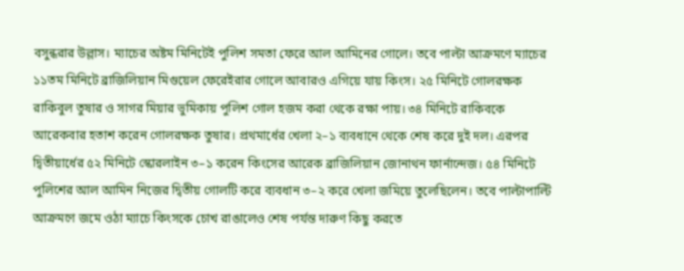বসুন্ধরার উল্লাস। ম্যাচের অষ্টম মিনিটেই পুলিশ সমতা ফেরে আল আমিনের গোলে। তবে পাল্টা আক্রমণে ম্যাচের ১১তম মিনিটে ব্রাজিলিয়ান মিগুয়েল ফেরেইরার গোলে আবারও এগিয়ে যায় কিংস। ২৫ মিনিটে গোলরক্ষক রাকিবুল তুষার ও সাগর মিয়ার ভুমিকায় পুলিশ গোল হজম করা থেকে রক্ষা পায়। ৩৪ মিনিটে রাকিবকে আরেকবার হতাশ করেন গোলরক্ষক তুষার। প্রথমার্ধের খেলা ২–১ ব্যবধানে থেকে শেষ করে দুই দল। এরপর দ্বিতীয়ার্ধের ৫২ মিনিটে স্কোরলাইন ৩–১ করেন কিংসের আরেক ব্রাজিলিয়ান জোনাথন ফার্নান্দেজ। ৫৪ মিনিটে পুলিশের আল আমিন নিজের দ্বিতীয় গোলটি করে ব্যবধান ৩–২ করে খেলা জমিয়ে তুলেছিলেন। তবে পাল্টাপাল্টি আক্রমণে জমে ওঠা ম্যাচে কিংসকে চোখ রাঙালেও শেষ পর্যন্ত দারুণ কিছু করতে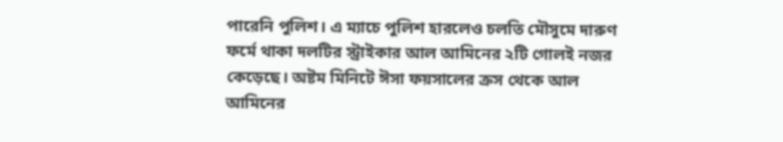পারেনি পুলিশ। এ ম্যাচে পুলিশ হারলেও চলতি মৌসুমে দারুণ ফর্মে থাকা দলটির স্ট্রাইকার আল আমিনের ২টি গোলই নজর কেড়েছে। অষ্টম মিনিটে ঈসা ফয়সালের ক্রস থেকে আল আমিনের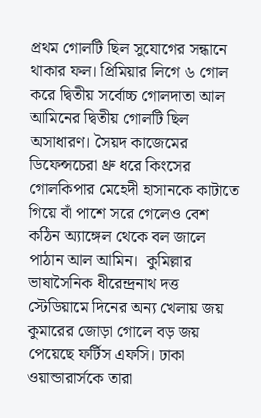প্রথম গোলটি ছিল সুযোগের সন্ধানে থাকার ফল। প্রিমিয়ার লিগে ৬ গোল করে দ্বিতীয় সর্বোচ্চ গোলদাতা আল আমিনের দ্বিতীয় গোলটি ছিল অসাধারণ। সৈয়দ কাজেমের ডিফেন্সচেরা থ্রু ধরে কিংসের গোলকিপার মেহেদী হাসানকে কাটাতে গিয়ে বাঁ পাশে সরে গেলেও বেশ কঠিন অ্যাঙ্গেল থেকে বল জালে পাঠান আল আমিন।  কুমিল্লার ভাষাসৈনিক ধীরেন্দ্রনাথ দত্ত স্টেডিয়ামে দিনের অন্য খেলায় জয় কুমারের জোড়া গোলে বড় জয় পেয়েছে ফর্টিস এফসি। ঢাকা ওয়ান্ডারার্সকে তারা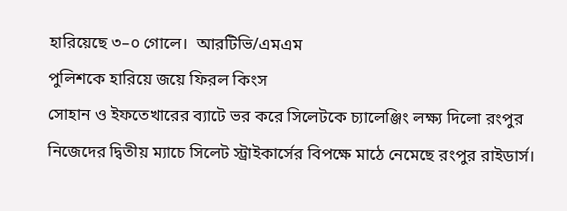হারিয়েছে ৩–০ গোলে।  আরটিভি/এমএম
পুলিশকে হারিয়ে জয়ে ফিরল কিংস
সোহান ও ইফতেখারের ব্যাটে ভর করে সিলেটকে চ্যালেঞ্জিং লক্ষ্য দিলো রংপুর
নিজেদের দ্বিতীয় ম্যাচে সিলেট স্ট্রাইকার্সের বিপক্ষে মাঠে নেমেছে রংপুর রাইডার্স।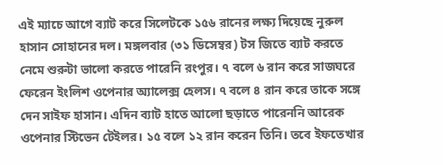এই ম্যাচে আগে ব্যাট করে সিলেটকে ১৫৬ রানের লক্ষ্য দিয়েছে নুরুল হাসান সোহানের দল। মঙ্গলবার (৩১ ডিসেম্বর) টস জিতে ব্যাট করতে নেমে শুরুটা ভালো করতে পারেনি রংপুর। ৭ বলে ৬ রান করে সাজঘরে ফেরেন ইংলিশ ওপেনার অ্যালেক্স হেলস। ৭ বলে ৪ রান করে তাকে সঙ্গে দেন সাইফ হাসান। এদিন ব্যাট হাতে আলো ছড়াতে পারেননি আরেক ওপেনার স্টিভেন টেইলর। ১৫ বলে ১২ রান করেন তিনি। তবে ইফতেখার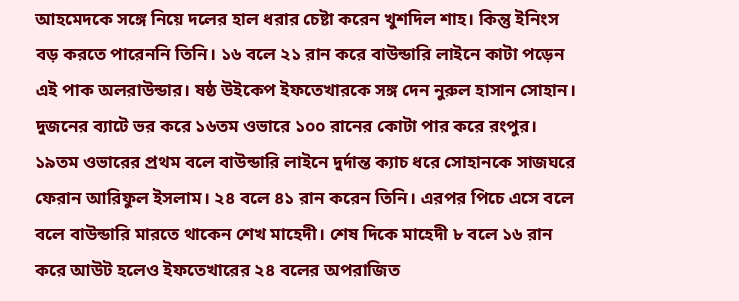আহমেদকে সঙ্গে নিয়ে দলের হাল ধরার চেষ্টা করেন খুশদিল শাহ। কিন্তু ইনিংস বড় করতে পারেননি তিনি। ১৬ বলে ২১ রান করে বাউন্ডারি লাইনে কাটা পড়েন এই পাক অলরাউন্ডার। ষষ্ঠ উইকেপ ইফতেখারকে সঙ্গ দেন নুরুল হাসান সোহান। দুজনের ব্যাটে ভর করে ১৬তম ওভারে ১০০ রানের কোটা পার করে রংপুর। ১৯তম ওভারের প্রথম বলে বাউন্ডারি লাইনে দুর্দান্ত ক্যাচ ধরে সোহানকে সাজঘরে ফেরান আরিফুল ইসলাম। ২৪ বলে ৪১ রান করেন তিনি। এরপর পিচে এসে বলে বলে বাউন্ডারি মারতে থাকেন শেখ মাহেদী। শেষ দিকে মাহেদী ৮ বলে ১৬ রান করে আউট হলেও ইফতেখারের ২৪ বলের অপরাজিত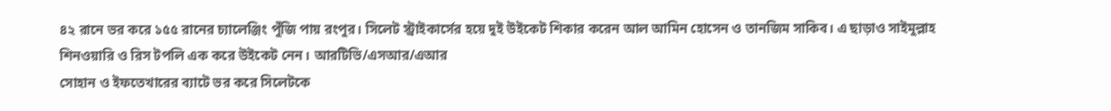৪২ রানে ভর করে ১৫৫ রানের চ্যালেঞ্জিং পুঁজি পায় রংপুর। সিলেট স্ট্রাইকার্সের হয়ে দুই উইকেট শিকার করেন আল আমিন হোসেন ও তানজিম সাকিব। এ ছাড়াও সাইমুল্লাহ শিনওয়ারি ও রিস টপলি এক করে উইকেট নেন। আরটিভি/এসআর/এআর
সোহান ও ইফতেখারের ব্যাটে ভর করে সিলেটকে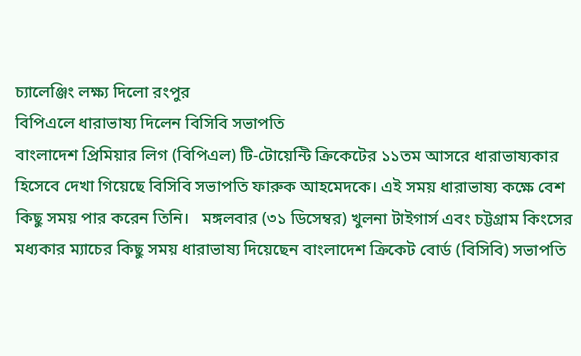চ্যালেঞ্জিং লক্ষ্য দিলো রংপুর
বিপিএলে ধারাভাষ্য দিলেন বিসিবি সভাপতি
বাংলাদেশ প্রিমিয়ার লিগ (বিপিএল) টি-টোয়েন্টি ক্রিকেটের ১১তম আসরে ধারাভাষ্যকার হিসেবে দেখা গিয়েছে বিসিবি সভাপতি ফারুক আহমেদকে। এই সময় ধারাভাষ্য কক্ষে বেশ কিছু সময় পার করেন তিনি।   মঙ্গলবার (৩১ ডিসেম্বর) খুলনা টাইগার্স এবং চট্টগ্রাম কিংসের মধ্যকার ম্যাচের কিছু সময় ধারাভাষ্য দিয়েছেন বাংলাদেশ ক্রিকেট বোর্ড (বিসিবি) সভাপতি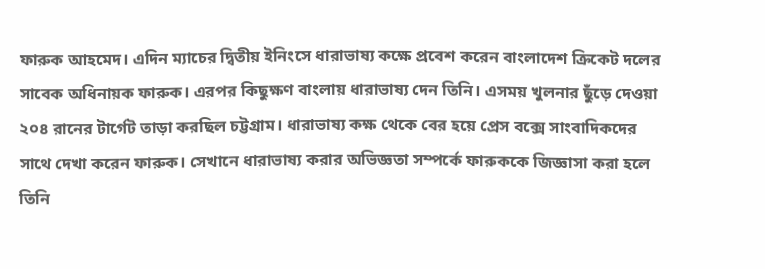ফারুক আহমেদ। এদিন ম্যাচের দ্বিতীয় ইনিংসে ধারাভাষ্য কক্ষে প্রবেশ করেন বাংলাদেশ ক্রিকেট দলের সাবেক অধিনায়ক ফারুক। এরপর কিছুক্ষণ বাংলায় ধারাভাষ্য দেন তিনি। এসময় খুলনার ছুঁড়ে দেওয়া ২০৪ রানের টার্গেট তাড়া করছিল চট্টগ্রাম। ধারাভাষ্য কক্ষ থেকে বের হয়ে প্রেস বক্সে সাংবাদিকদের সাথে দেখা করেন ফারুক। সেখানে ধারাভাষ্য করার অভিজ্ঞতা সম্পর্কে ফারুককে জিজ্ঞাসা করা হলে তিনি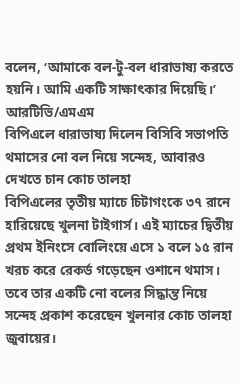বলেন, ‘আমাকে বল-টু-বল ধারাভাষ্য করতে হয়নি। আমি একটি সাক্ষাৎকার দিয়েছি।’ আরটিভি/এমএম
বিপিএলে ধারাভাষ্য দিলেন বিসিবি সভাপতি
থমাসের নো বল নিয়ে সন্দেহ, আবারও দেখতে চান কোচ তালহা
বিপিএলের তৃতীয় ম্যাচে চিটাগংকে ৩৭ রানে হারিয়েছে খুলনা টাইগার্স। এই ম্যাচের দ্বিতীয় প্রথম ইনিংসে বোলিংয়ে এসে ১ বলে ১৫ রান খরচ করে রেকর্ড গড়েছেন ওশানে থমাস। তবে তার একটি নো বলের সিদ্ধান্ত নিয়ে সন্দেহ প্রকাশ করেছেন খুলনার কোচ তালহা জুবায়ের।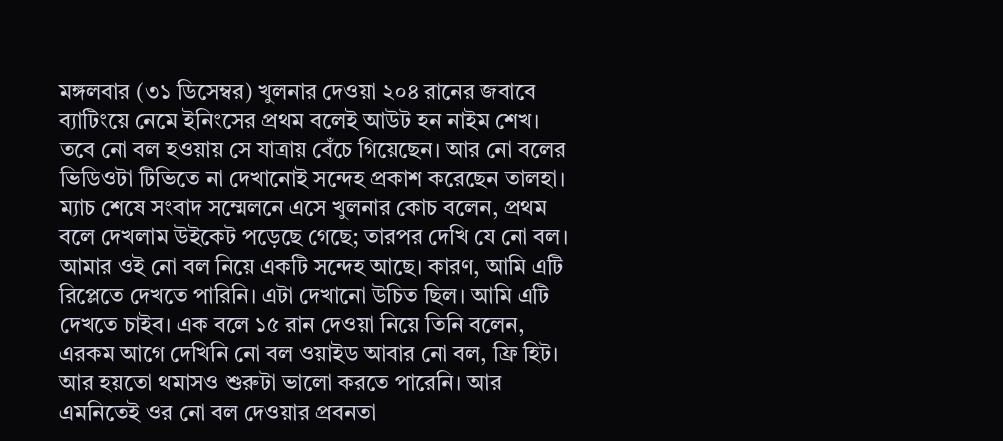মঙ্গলবার (৩১ ডিসেম্বর) খুলনার দেওয়া ২০৪ রানের জবাবে ব্যাটিংয়ে নেমে ইনিংসের প্রথম বলেই আউট হন নাইম শেখ। তবে নো বল হওয়ায় সে যাত্রায় বেঁচে গিয়েছেন। আর নো বলের ভিডিওটা টিভিতে না দেখানোই সন্দেহ প্রকাশ করেছেন তালহা। ম্যাচ শেষে সংবাদ সম্মেলনে এসে খুলনার কোচ বলেন, প্রথম বলে দেখলাম উইকেট পড়েছে গেছে; তারপর দেখি যে নো বল। আমার ওই নো বল নিয়ে একটি সন্দেহ আছে। কারণ, আমি এটি রিপ্লেতে দেখতে পারিনি। এটা দেখানো উচিত ছিল। আমি এটি দেখতে চাইব। এক বলে ১৫ রান দেওয়া নিয়ে তিনি বলেন, এরকম আগে দেখিনি নো বল ওয়াইড আবার নো বল, ফ্রি হিট। আর হয়তো থমাসও শুরুটা ভালো করতে পারেনি। আর এমনিতেই ওর নো বল দেওয়ার প্রবনতা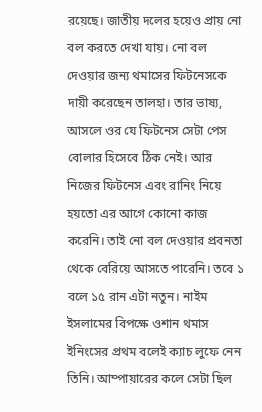রয়েছে। জাতীয় দলের হয়েও প্রায় নো বল করতে দেখা যায়। নো বল দেওয়ার জন্য থমাসের ফিটনেসকে দায়ী করেছেন তালহা। তার ভাষ্য, আসলে ওর যে ফিটনেস সেটা পেস বোলার হিসেবে ঠিক নেই। আর নিজের ফিটনেস এবং রানিং নিয়ে হয়তো এর আগে কোনো কাজ করেনি। তাই নো বল দেওয়ার প্রবনতা থেকে বেরিয়ে আসতে পারেনি। তবে ১ বলে ১৫ রান এটা নতুন। নাইম ইসলামের বিপক্ষে ওশান থমাস ইনিংসের প্রথম বলেই ক্যাচ লুফে নেন তিনি। আম্পায়ারের কলে সেটা ছিল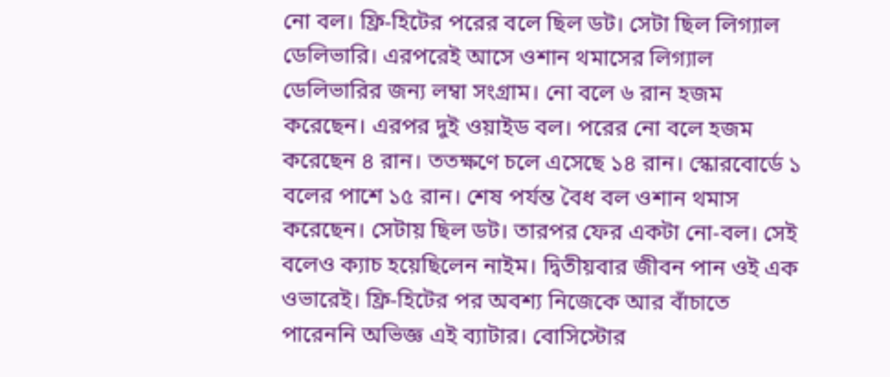নো বল। ফ্রি-হিটের পরের বলে ছিল ডট। সেটা ছিল লিগ্যাল ডেলিভারি। এরপরেই আসে ওশান থমাসের লিগ্যাল ডেলিভারির জন্য লম্বা সংগ্রাম। নো বলে ৬ রান হজম করেছেন। এরপর দুই ওয়াইড বল। পরের নো বলে হজম করেছেন ৪ রান। ততক্ষণে চলে এসেছে ১৪ রান। স্কোরবোর্ডে ১ বলের পাশে ১৫ রান। শেষ পর্যন্ত বৈধ বল ওশান থমাস করেছেন। সেটায় ছিল ডট। তারপর ফের একটা নো-বল। সেই বলেও ক্যাচ হয়েছিলেন নাইম। দ্বিতীয়বার জীবন পান ওই এক ওভারেই। ফ্রি-হিটের পর অবশ্য নিজেকে আর বাঁচাতে পারেননি অভিজ্ঞ এই ব্যাটার। বোসিস্টোর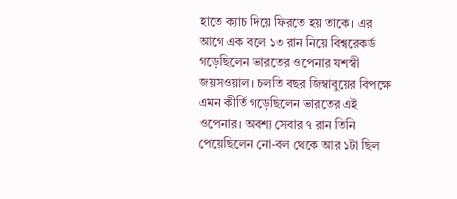হাতে ক্যাচ দিয়ে ফিরতে হয় তাকে। এর আগে এক বলে ১৩ রান নিয়ে বিশ্বরেকর্ড গড়েছিলেন ভারতের ওপেনার যশস্বী জয়সওয়াল। চলতি বছর জিম্বাবুয়ের বিপক্ষে এমন কীর্তি গড়েছিলেন ভারতের এই ওপেনার। অবশ্য সেবার ৭ রান তিনি পেয়েছিলেন নো-বল থেকে আর ১টা ছিল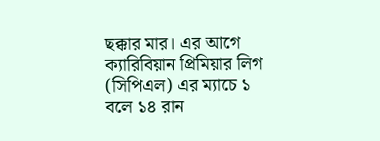ছক্কার মার। এর আগে ক্যারিবিয়ান প্রিমিয়ার লিগ (সিপিএল) এর ম্যাচে ১ বলে ১৪ রান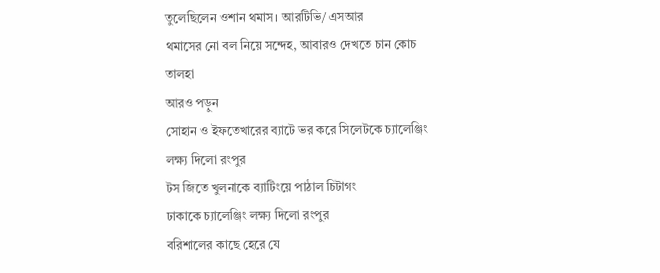তুলেছিলেন ওশান থমাস। আরটিভি/ এসআর
থমাসের নো বল নিয়ে সন্দেহ, আবারও দেখতে চান কোচ তালহা
আরও পড়ুন
সোহান ও ইফতেখারের ব্যাটে ভর করে সিলেটকে চ্যালেঞ্জিং লক্ষ্য দিলো রংপুর
টস জিতে খুলনাকে ব্যাটিংয়ে পাঠাল চিটাগং
ঢাকাকে চ্যালেঞ্জিং লক্ষ্য দিলো রংপুর
বরিশালের কাছে হেরে যে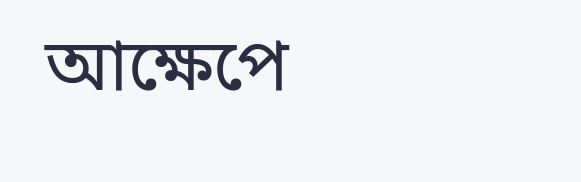আক্ষেপে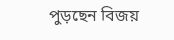পুড়ছেন বিজয়